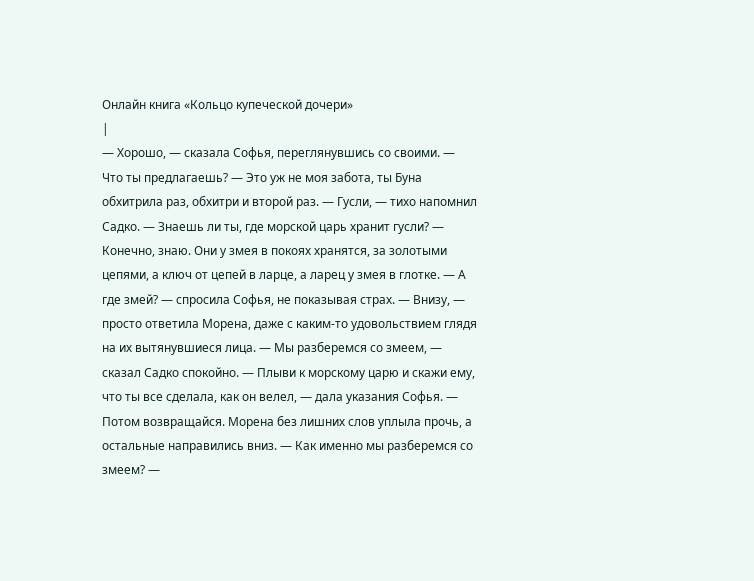Онлайн книга «Кольцо купеческой дочери»
|
— Хорошо, — сказала Софья, переглянувшись со своими. — Что ты предлагаешь? — Это уж не моя забота, ты Буна обхитрила раз, обхитри и второй раз. — Гусли, — тихо напомнил Садко. — Знаешь ли ты, где морской царь хранит гусли? — Конечно, знаю. Они у змея в покоях хранятся, за золотыми цепями, а ключ от цепей в ларце, а ларец у змея в глотке. — А где змей? — спросила Софья, не показывая страх. — Внизу, — просто ответила Морена, даже с каким-то удовольствием глядя на их вытянувшиеся лица. — Мы разберемся со змеем, — сказал Садко спокойно. — Плыви к морскому царю и скажи ему, что ты все сделала, как он велел, — дала указания Софья. — Потом возвращайся. Морена без лишних слов уплыла прочь, а остальные направились вниз. — Как именно мы разберемся со змеем? —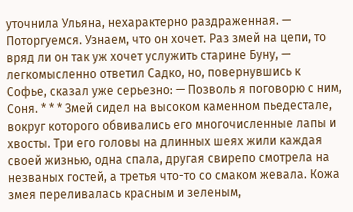уточнила Ульяна, нехарактерно раздраженная. — Поторгуемся. Узнаем, что он хочет. Раз змей на цепи, то вряд ли он так уж хочет услужить старине Буну, — легкомысленно ответил Садко, но, повернувшись к Софье, сказал уже серьезно: — Позволь я поговорю с ним, Соня. * * * Змей сидел на высоком каменном пьедестале, вокруг которого обвивались его многочисленные лапы и хвосты. Три его головы на длинных шеях жили каждая своей жизнью, одна спала, другая свирепо смотрела на незваных гостей, а третья что-то со смаком жевала. Кожа змея переливалась красным и зеленым,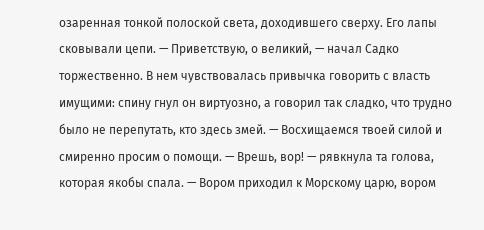озаренная тонкой полоской света, доходившего сверху. Его лапы сковывали цепи. — Приветствую, о великий, — начал Садко торжественно. В нем чувствовалась привычка говорить с власть имущими: спину гнул он виртуозно, а говорил так сладко, что трудно было не перепутать, кто здесь змей. — Восхищаемся твоей силой и смиренно просим о помощи. — Врешь, вор! — рявкнула та голова, которая якобы спала. — Вором приходил к Морскому царю, вором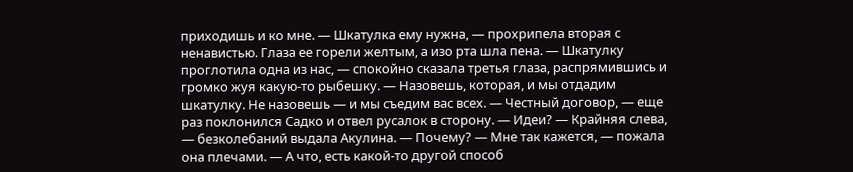приходишь и ко мне. — Шкатулка ему нужна, — прохрипела вторая с ненавистью. Глаза ее горели желтым, а изо рта шла пена. — Шкатулку проглотила одна из нас, — спокойно сказала третья глаза, распрямившись и громко жуя какую-то рыбешку. — Назовешь, которая, и мы отдадим шкатулку. Не назовешь — и мы съедим вас всех. — Честный договор, — еще раз поклонился Садко и отвел русалок в сторону. — Идеи? — Крайняя слева, — безколебаний выдала Акулина. — Почему? — Мне так кажется, — пожала она плечами. — А что, есть какой-то другой способ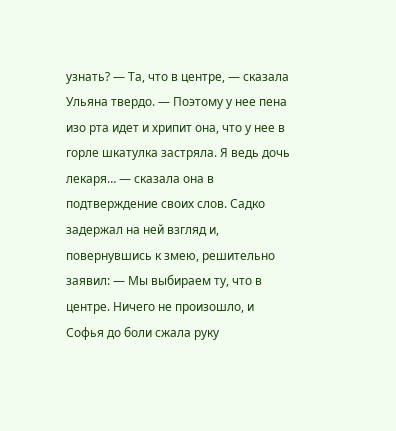узнать? — Та, что в центре, — сказала Ульяна твердо. — Поэтому у нее пена изо рта идет и хрипит она, что у нее в горле шкатулка застряла. Я ведь дочь лекаря… — сказала она в подтверждение своих слов. Садко задержал на ней взгляд и, повернувшись к змею, решительно заявил: — Мы выбираем ту, что в центре. Ничего не произошло, и Софья до боли сжала руку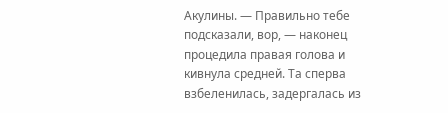Акулины. — Правильно тебе подсказали, вор, — наконец процедила правая голова и кивнула средней. Та сперва взбеленилась, задергалась из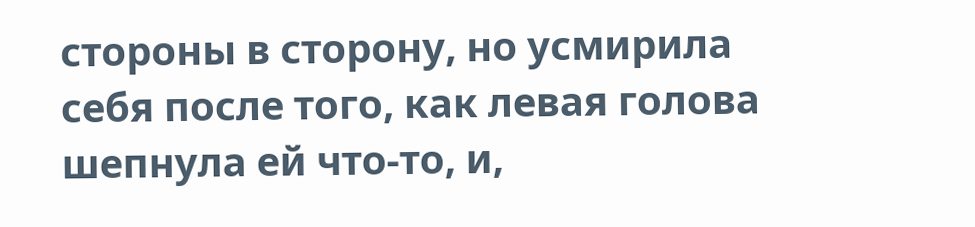стороны в сторону, но усмирила себя после того, как левая голова шепнула ей что-то, и,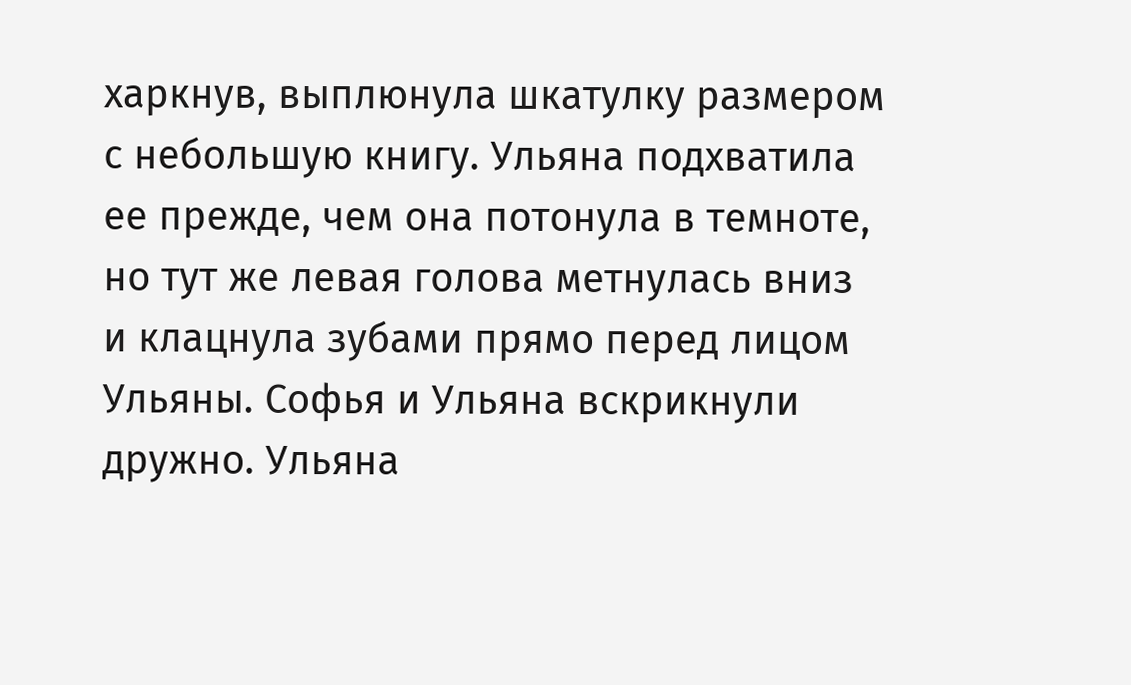харкнув, выплюнула шкатулку размером с небольшую книгу. Ульяна подхватила ее прежде, чем она потонула в темноте, но тут же левая голова метнулась вниз и клацнула зубами прямо перед лицом Ульяны. Софья и Ульяна вскрикнули дружно. Ульяна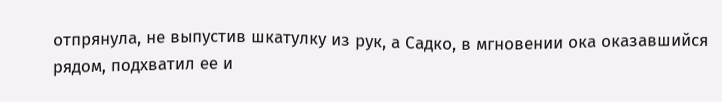отпрянула, не выпустив шкатулку из рук, а Садко, в мгновении ока оказавшийся рядом, подхватил ее и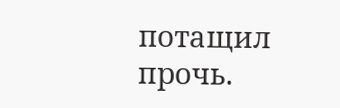потащил прочь.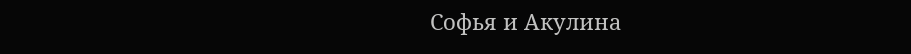Софья и Акулина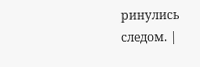ринулись следом. |